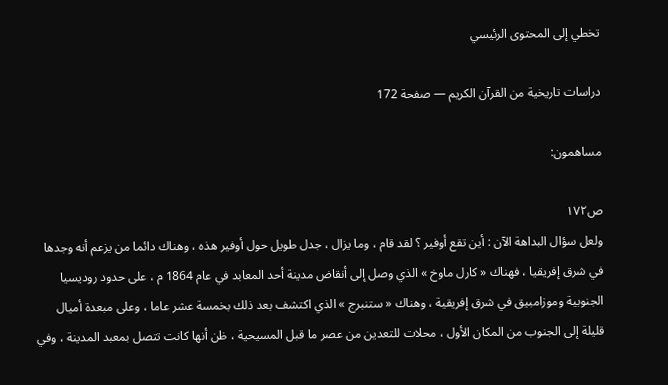تخطي إلى المحتوى الرئيسي

دراسات تاريخية من القرآن الكريم — صفحة 172

مساهمون:

ص١٧٢
ولعل سؤال البداهة الآن : أين تقع أوفير ؟ لقد قام ، وما يزال ، جدل طويل حول أوفير هذه ، وهناك دائما من يزعم أنه وجدها في شرق إفريقيا ، فهناك « كارل ماوخ » الذي وصل إلى أنقاض مدينة أحد المعابد في عام 1864 م ، على حدود روديسيا الجنوبية وموزامبيق في شرق إفريقية ، وهناك « ستنبرج » الذي اكتشف بعد ذلك بخمسة عشر عاما ، وعلى مبعدة أميال قليلة إلى الجنوب من المكان الأول ، محلات للتعدين من عصر ما قبل المسيحية ، ظن أنها كانت تتصل بمعبد المدينة ، وفي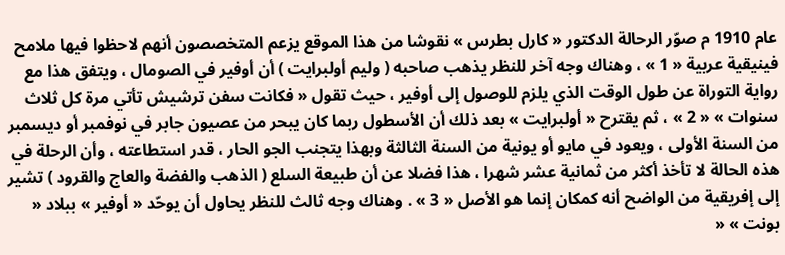عام 1910 م صوّر الرحالة الدكتور « كارل بطرس » نقوشا من هذا الموقع يزعم المتخصصون أنهم لاحظوا فيها ملامح فينيقية عربية « 1 » ، وهناك وجه آخر للنظر يذهب صاحبه ( وليم أولبرايت ) أن أوفير في الصومال ، ويتفق هذا مع رواية التوراة عن طول الوقت الذي يلزم للوصول إلى أوفير ، حيث تقول « فكانت سفن ترشيش تأتي مرة كل ثلاث سنوات » « 2 » ، ثم يقترح « أولبرايت » بعد ذلك أن الأسطول ربما كان يبحر من عصيون جابر في نوفمبر أو ديسمبر من السنة الأولى ، ويعود في مايو أو يونية من السنة الثالثة وبهذا يتجنب الجو الحار ، قدر استطاعته ، وأن الرحلة في هذه الحالة لا تأخذ أكثر من ثمانية عشر شهرا ، هذا فضلا عن أن طبيعة السلع ( الذهب والفضة والعاج والقرود ) تشير إلى إفريقية من الواضح أنه كمكان إنما هو الأصل « 3 » . وهناك وجه ثالث للنظر يحاول أن يوحّد « أوفير » ببلاد « بونت » «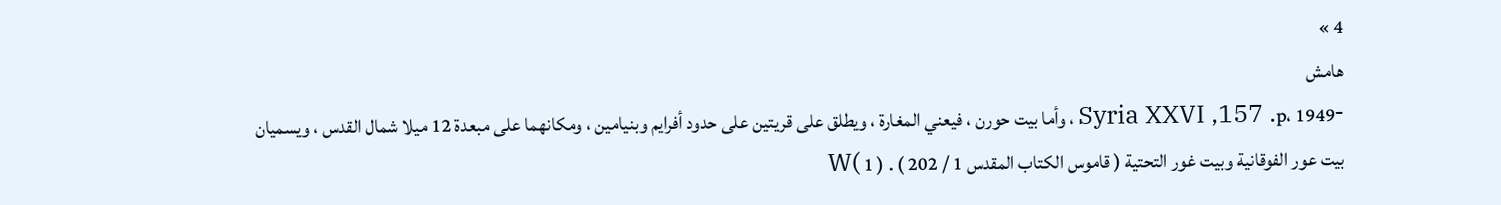4 »
هامش
-Syria XXVI ,157 .p، 1949 ، وأما بيت حورن ، فيعني المغارة ، ويطلق على قريتين على حدود أفرايم وبنيامين ، ومكانهما على مبعدة 12 ميلا شمال القدس ، ويسميان بيت عور الفوقانية وبيت غور التحتية ( قاموس الكتاب المقدس 1 / 202 ) . ( 1 )W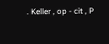. Keller , op - cit , P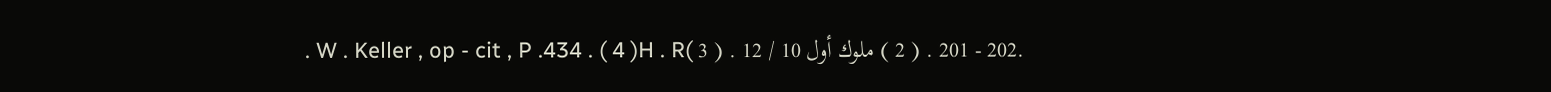.202 - 201 . ( 2 ) ملوك أول 10 / 12 . ( 3 )W . Keller , op - cit , P .434 . ( 4 )H . R .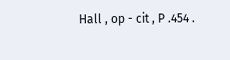Hall , op - cit , P .454 .